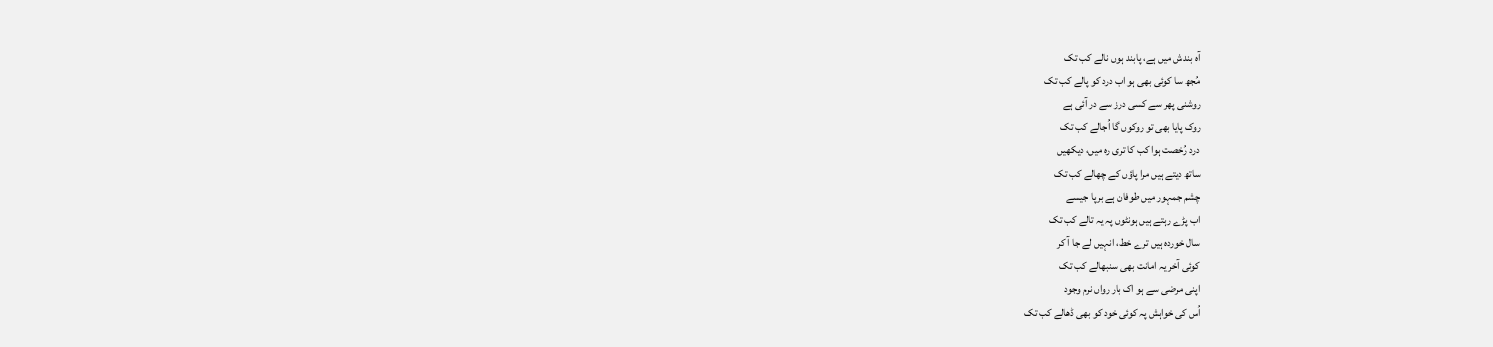آہ بندش میں ہے، پابند ہوں نالے کب تک
مُجھ سا کوئی بھی ہو اب درد کو پالے کب تک
روشنی پھر سے کسی درز سے در آئی ہے
روک پایا بھی تو روکوں گا اُجالے کب تک
درد رُخصت ہوا کب کا تری رہ میں، دیکھیں
ساتھ دیتے ہیں مرا پاؤں کے چھالے کب تک
چشم جمہور میں طوفان ہے برپا جیسے
اب پڑے رہتے ہیں ہونٹوں پہ یہ تالے کب تک
سال خوردہ ہیں ترے خط، انہیں لے جا آ کر
کوئی آخر یہ امانت بھی سنبھالے کب تک
اپنی مرضی سے ہو اک بار رواں نرم وجود
اُس کی خواہش پہ کوئی خود کو بھی ڈھالے کب تک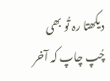دیکھتا رہ تُو بھی چُپ چاپ کہ آخر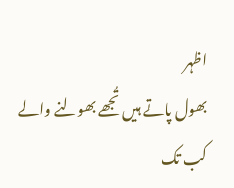اظہر
بھول پاتے ہیں تُجھے بھولنے والے کب تک